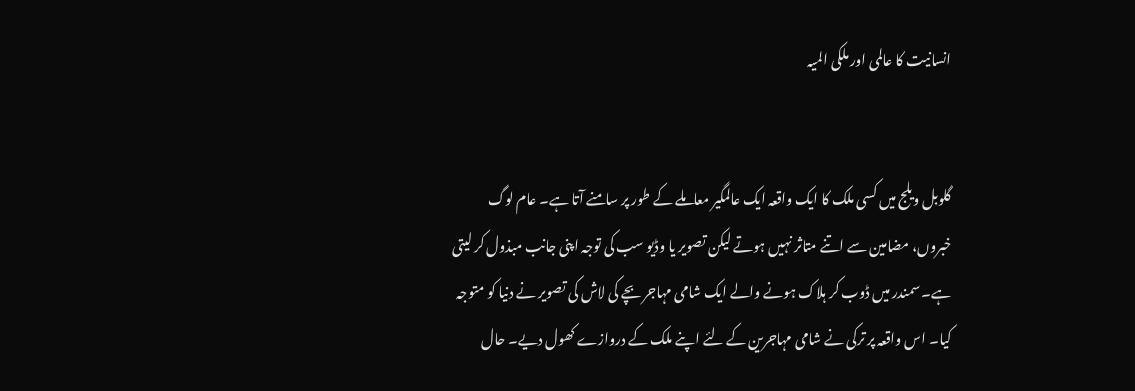انسانیت کا عالمی اور ملکی المیہ


گلوبل ویلج میں کسی ملک کا ایک واقعہ ایک عالمگیر معاملے کے طور پر سامنے آتا ہے۔ عام لوگ خبروں، مضامین سے اتنے متاثر نہیں ہوتے لیکن تصویر یا وڈیو سب کی توجہ اپنی جانب مبذول کر لیتی ہے۔ سمندر میں ڈوب کر ہلاک ہونے والے ایک شامی مہاجر بچے کی لاش کی تصویر نے دنیا کو متوجہ کیا۔ اس واقعہ پر ترکی نے شامی مہاجرین کے لئے اپنے ملک کے دروازے کھول دیے۔ حال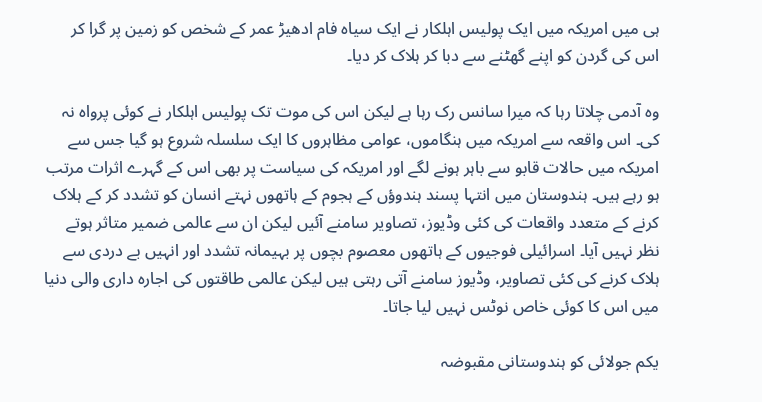ہی میں امریکہ میں ایک پولیس اہلکار نے ایک سیاہ فام ادھیڑ عمر کے شخص کو زمین پر گرا کر اس کی گردن کو اپنے گھٹنے سے دبا کر ہلاک کر دیا۔

وہ آدمی چلاتا رہا کہ میرا سانس رک رہا ہے لیکن اس کی موت تک پولیس اہلکار نے کوئی پرواہ نہ کی۔ اس واقعہ سے امریکہ میں ہنگاموں، عوامی مظاہروں کا ایک سلسلہ شروع ہو گیا جس سے امریکہ میں حالات قابو سے باہر ہونے لگے اور امریکہ کی سیاست پر بھی اس کے گہرے اثرات مرتب ہو رہے ہیں۔ ہندوستان میں انتہا پسند ہندوؤں کے ہجوم کے ہاتھوں نہتے انسان کو تشدد کر کے ہلاک کرنے کے متعدد واقعات کی کئی وڈیوز، تصاویر سامنے آئیں لیکن ان سے عالمی ضمیر متاثر ہوتے نظر نہیں آیا۔ اسرائیلی فوجیوں کے ہاتھوں معصوم بچوں پر بہیمانہ تشدد اور انہیں بے دردی سے ہلاک کرنے کی کئی تصاویر، وڈیوز سامنے آتی رہتی ہیں لیکن عالمی طاقتوں کی اجارہ داری والی دنیا میں اس کا کوئی خاص نوٹس نہیں لیا جاتا۔

یکم جولائی کو ہندوستانی مقبوضہ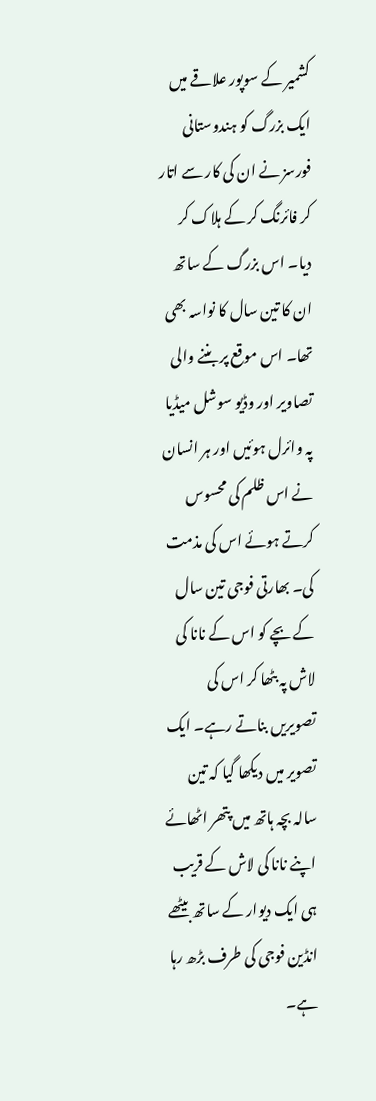کشمیر کے سوپور علاقے میں ایک بزرگ کو ہندوستانی فورسز نے ان کی کار سے اتار کر فائرنگ کر کے ہلاک کر دیا۔ اس بزرگ کے ساتھ ان کا تین سال کا نواسہ بھی تھا۔ اس موقع پر بننے والی تصاویر اور وڈیو سوشل میڈیا پہ وائرل ہوئیں اور ہر انسان نے اس ظلم کی محسوس کرتے ہوئے اس کی مذمت کی۔ بھارتی فوجی تین سال کے بچے کو اس کے نانا کی لاش پہ بٹھا کر اس کی تصویریں بناتے رہے۔ ایک تصویر میں دیکھا گیا کہ تین سالہ بچہ ہاتھ میں پتھر اٹھائے اپنے نانا کی لاش کے قریب ہی ایک دیوار کے ساتھ بیٹھے انڈین فوجی کی طرف بڑھ رہا ہے۔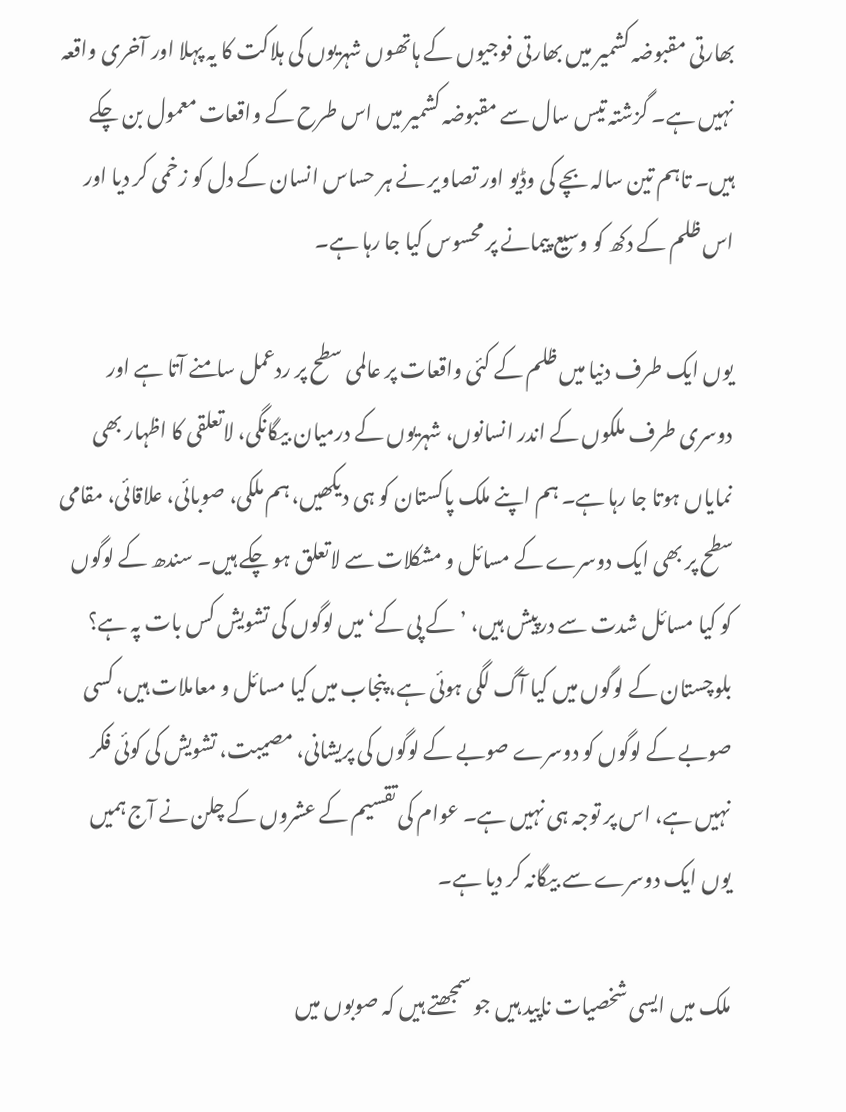بھارتی مقبوضہ کشمیر میں بھارتی فوجیوں کے ہاتھوں شہریوں کی ہلاکت کا یہ پہلا اور آخری واقعہ نہیں ہے۔ گزشتہ تیس سال سے مقبوضہ کشمیر میں اس طرح کے واقعات معمول بن چکے ہیں۔ تاہم تین سالہ بچے کی وڈیو اور تصاویر نے ہر حساس انسان کے دل کو زخمی کر دیا اور اس ظلم کے دکھ کو وسیع پیمانے پر محسوس کیا جا رہا ہے۔

یوں ایک طرف دنیا میں ظلم کے کئی واقعات پر عالمی سطح پر ردعمل سامنے آتا ہے اور دوسری طرف ملکوں کے اندر انسانوں، شہریوں کے درمیان بیگانگی، لاتعلقی کا اظہار بھی نمایاں ہوتا جا رہا ہے۔ ہم اپنے ملک پاکستان کو ہی دیکھیں، ہم ملکی، صوبائی، علاقائی، مقامی سطح پر بھی ایک دوسرے کے مسائل و مشکلات سے لاتعلق ہو چکے ہیں۔ سندھ کے لوگوں کو کیا مسائل شدت سے درپیش ہیں، ’کے پی کے‘ میں لوگوں کی تشویش کس بات پہ ہے؟ بلوچستان کے لوگوں میں کیا آگ لگی ہوئی ہے، پنجاب میں کیا مسائل و معاملات ہیں، کسی صوبے کے لوگوں کو دوسرے صوبے کے لوگوں کی پریشانی، مصیبت، تشویش کی کوئی فکر نہیں ہے، اس پر توجہ ہی نہیں ہے۔ عوام کی تقسیم کے عشروں کے چلن نے آج ہمیں یوں ایک دوسرے سے بیگانہ کر دیا ہے۔

ملک میں ایسی شخصیات ناپید ہیں جو سمجھتے ہیں کہ صوبوں میں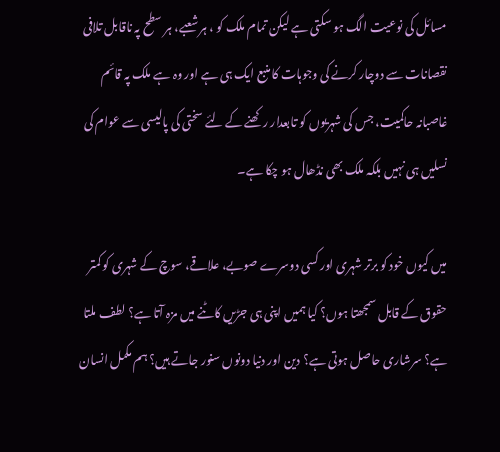مسائل کی نوعیت الگ ہو سکتی ہے لیکن تمام ملک کو ، ہر شعبے، ہر سطح پہ ناقابل تلافی نقصانات سے دوچار کرنے کی وجوہات کا منبع ایک ہی ہے اور وہ ہے ملک پہ قائم غاصبانہ حاکمیت، جس کی شہریوں کو تابعدار رکھنے کے لئے سختی کی پالیسی سے عوام کی نسلیں ہی نہیں بلکہ ملک بھی نڈھال ہو چکا ہے۔

میں کیوں خود کو برتر شہری اور کسی دوسرے صوبے، علاقے، سوچ کے شہری کو کمتر حقوق کے قابل سمجھتا ہوں؟ کیا ہمیں اپنی ہی جڑیں کاٹنے میں مزہ آتا ہے؟ لطف ملتا ہے؟ سرشاری حاصل ہوتی ہے؟ دین اور دنیا دونوں سنور جاتے ہیں؟ ہم مکمل انسان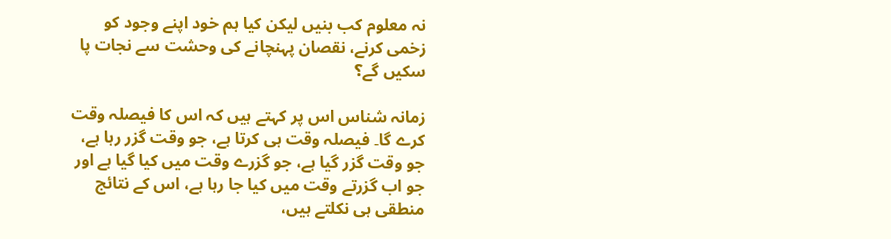نہ معلوم کب بنیں لیکن کیا ہم خود اپنے وجود کو زخمی کرنے، نقصان پہنچانے کی وحشت سے نجات پا سکیں گے؟

زمانہ شناس اس پر کہتے ہیں کہ اس کا فیصلہ وقت کرے گا۔ فیصلہ وقت ہی کرتا ہے، جو وقت گزر رہا ہے، جو وقت گزر گیا ہے، جو گزرے وقت میں کیا گیا ہے اور جو اب گزرتے وقت میں کیا جا رہا ہے، اس کے نتائج منطقی ہی نکلتے ہیں،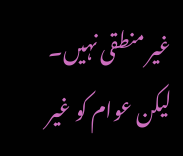غیر منطقی نہیں۔ لیکن عوام کو غیر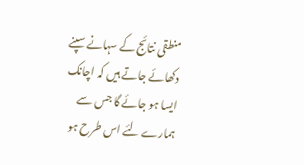منطقی نتائج کے سہانے سپنے دکھائے جاتے ہیں کہ اچانک ایسا ہو جائے گا جس سے ہمارے لئے اس طرح ہو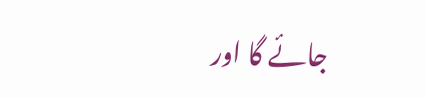جائے گا اور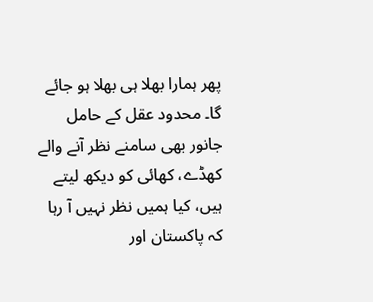پھر ہمارا بھلا ہی بھلا ہو جائے گا۔ محدود عقل کے حامل جانور بھی سامنے نظر آنے والے کھڈے، کھائی کو دیکھ لیتے ہیں، کیا ہمیں نظر نہیں آ رہا کہ پاکستان اور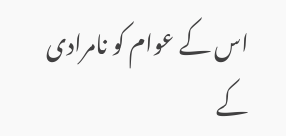اس کے عوام کو نامرادی کے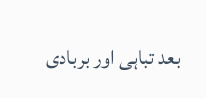بعد تباہی اور بربادی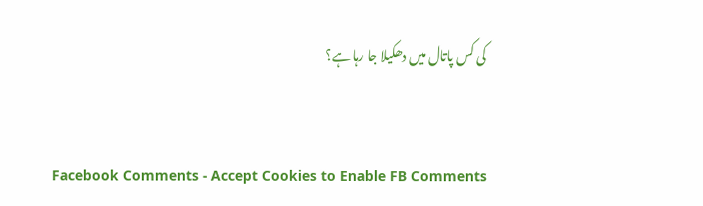کی کس پاتال میں دھکیلا جا رہا ہے؟


Facebook Comments - Accept Cookies to Enable FB Comments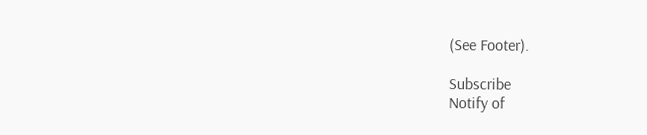(See Footer).

Subscribe
Notify of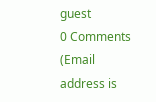guest
0 Comments (Email address is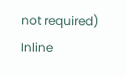not required)
Inline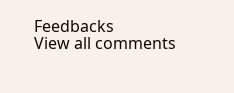Feedbacks
View all comments